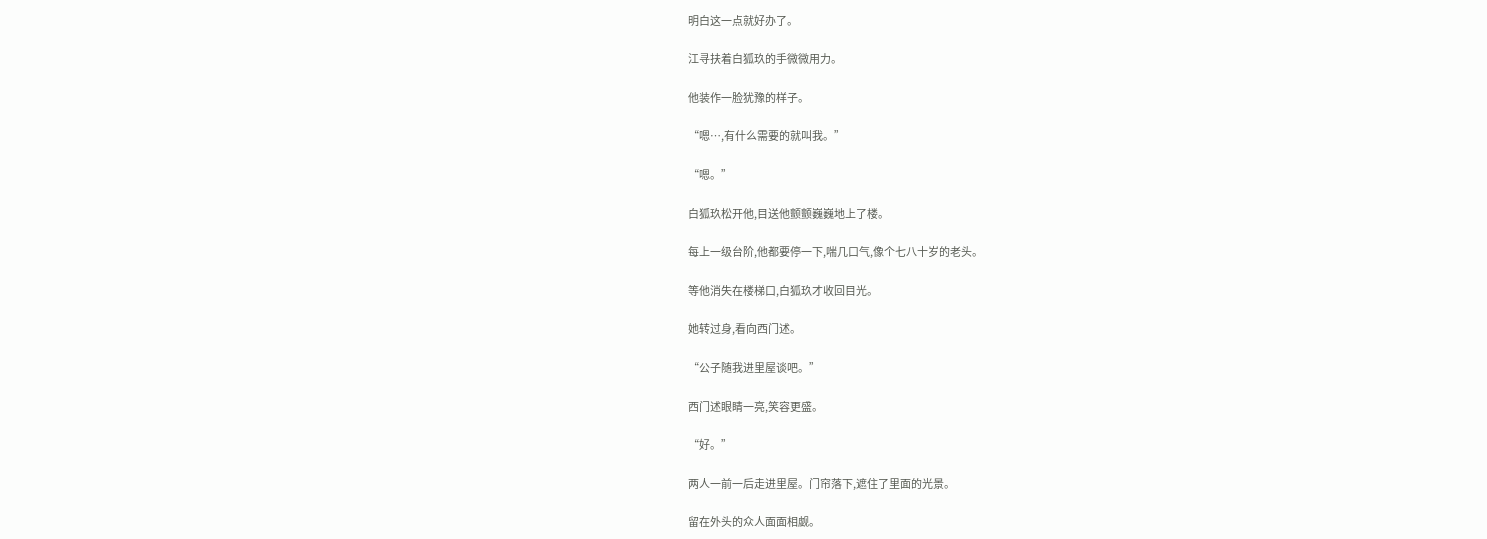明白这一点就好办了。

江寻扶着白狐玖的手微微用力。

他装作一脸犹豫的样子。

“嗯…,有什么需要的就叫我。”

“嗯。”

白狐玖松开他,目送他颤颤巍巍地上了楼。

每上一级台阶,他都要停一下,喘几口气,像个七八十岁的老头。

等他消失在楼梯口,白狐玖才收回目光。

她转过身,看向西门述。

“公子随我进里屋谈吧。”

西门述眼睛一亮,笑容更盛。

“好。”

两人一前一后走进里屋。门帘落下,遮住了里面的光景。

留在外头的众人面面相觑。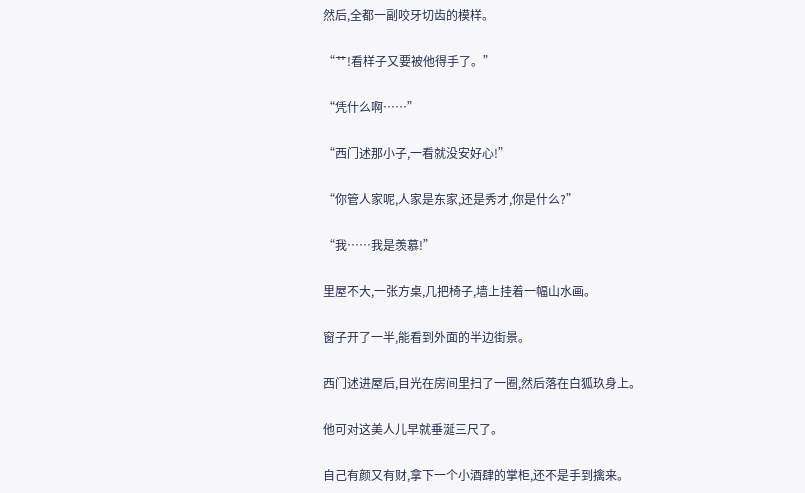然后,全都一副咬牙切齿的模样。

“艹!看样子又要被他得手了。”

“凭什么啊……”

“西门述那小子,一看就没安好心!”

“你管人家呢,人家是东家,还是秀才,你是什么?”

“我……我是羡慕!”

里屋不大,一张方桌,几把椅子,墙上挂着一幅山水画。

窗子开了一半,能看到外面的半边街景。

西门述进屋后,目光在房间里扫了一圈,然后落在白狐玖身上。

他可对这美人儿早就垂涎三尺了。

自己有颜又有财,拿下一个小酒肆的掌柜,还不是手到擒来。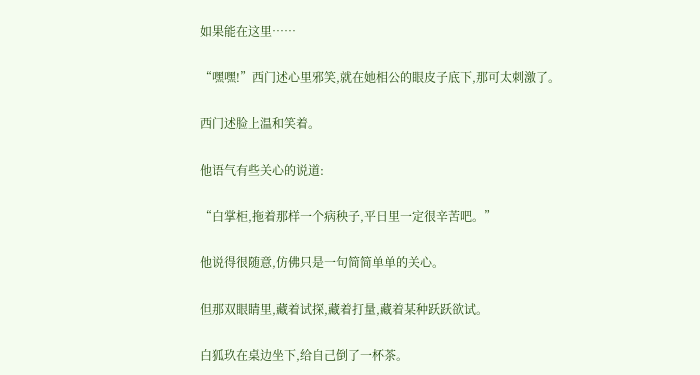如果能在这里……

“嘿嘿!”西门述心里邪笑,就在她相公的眼皮子底下,那可太刺激了。

西门述脸上温和笑着。

他语气有些关心的说道:

“白掌柜,拖着那样一个病秧子,平日里一定很辛苦吧。”

他说得很随意,仿佛只是一句简简单单的关心。

但那双眼睛里,藏着试探,藏着打量,藏着某种跃跃欲试。

白狐玖在桌边坐下,给自己倒了一杯茶。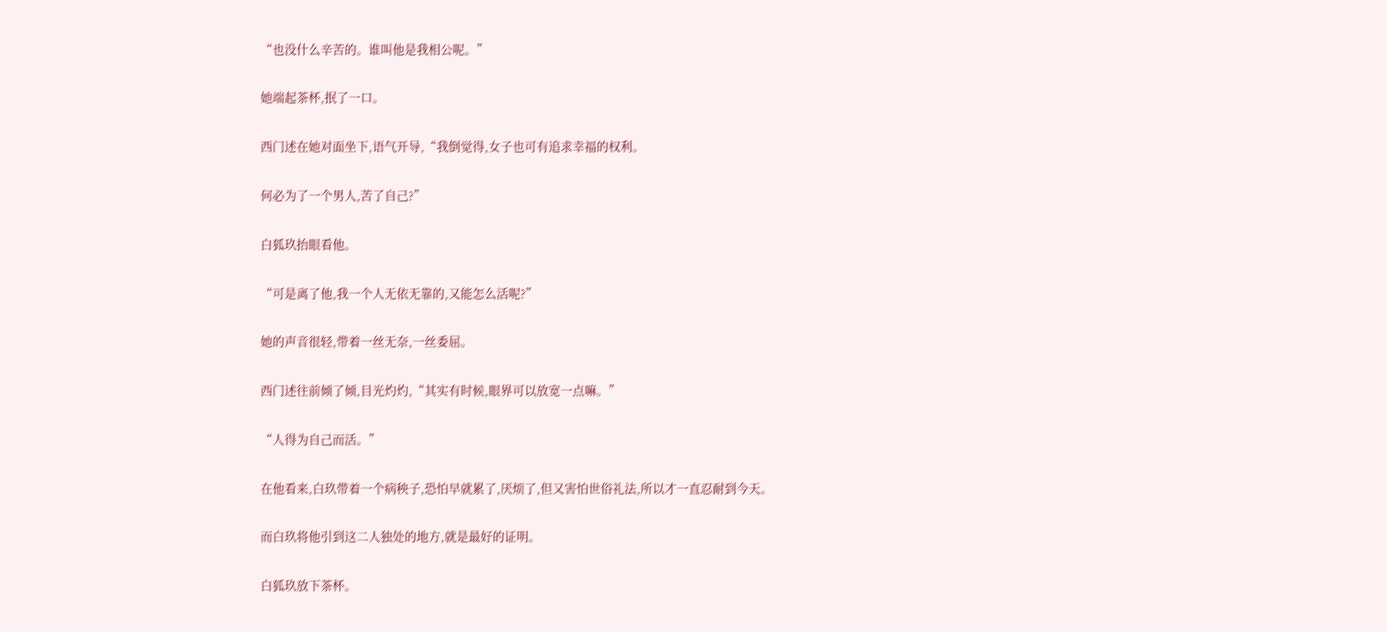“也没什么辛苦的。谁叫他是我相公呢。”

她端起茶杯,抿了一口。

西门述在她对面坐下,语气开导,“我倒觉得,女子也可有追求幸福的权利。

何必为了一个男人,苦了自己?”

白狐玖抬眼看他。

“可是离了他,我一个人无依无靠的,又能怎么活呢?”

她的声音很轻,带着一丝无奈,一丝委屈。

西门述往前倾了倾,目光灼灼,“其实有时候,眼界可以放宽一点嘛。”

“人得为自己而活。”

在他看来,白玖带着一个病秧子,恐怕早就累了,厌烦了,但又害怕世俗礼法,所以才一直忍耐到今天。

而白玖将他引到这二人独处的地方,就是最好的证明。

白狐玖放下茶杯。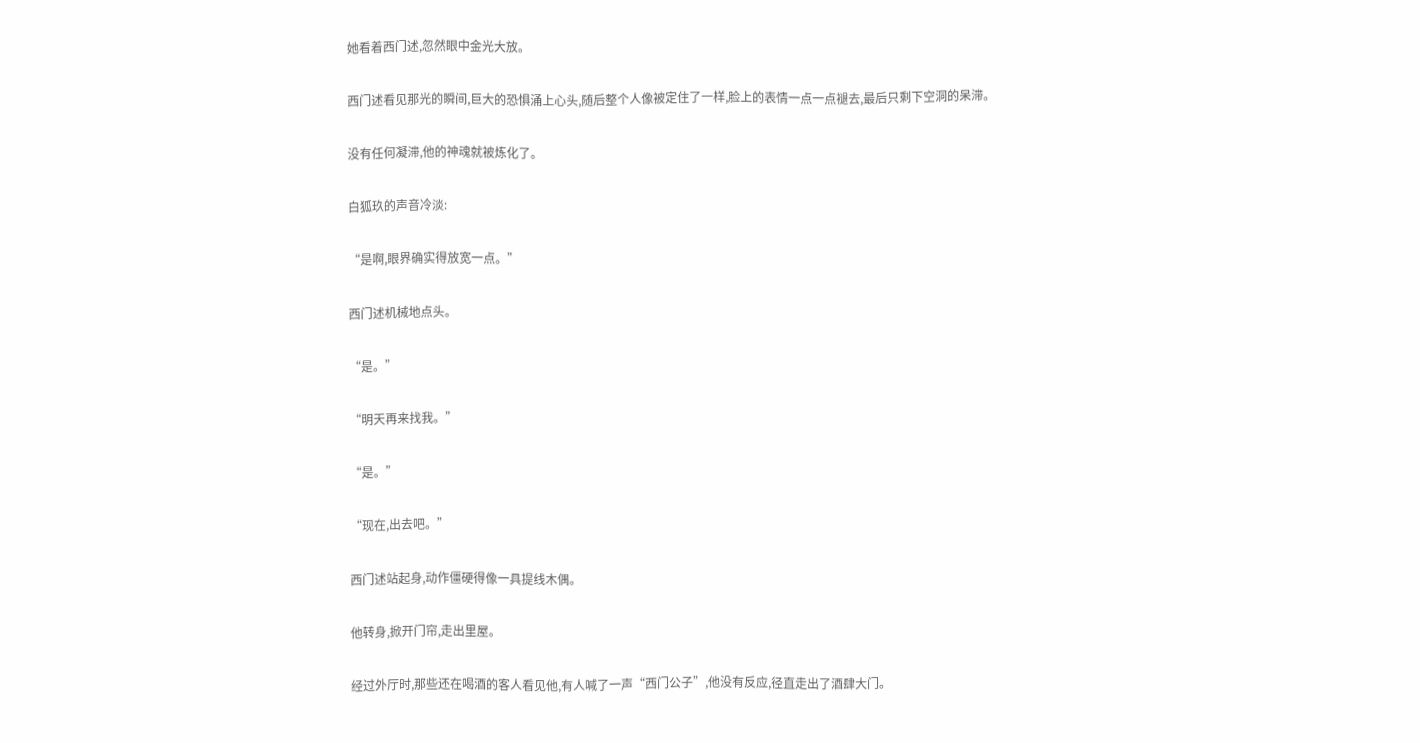她看着西门述,忽然眼中金光大放。

西门述看见那光的瞬间,巨大的恐惧涌上心头,随后整个人像被定住了一样,脸上的表情一点一点褪去,最后只剩下空洞的呆滞。

没有任何凝滞,他的神魂就被炼化了。

白狐玖的声音冷淡:

“是啊,眼界确实得放宽一点。”

西门述机械地点头。

“是。”

“明天再来找我。”

“是。”

“现在,出去吧。”

西门述站起身,动作僵硬得像一具提线木偶。

他转身,掀开门帘,走出里屋。

经过外厅时,那些还在喝酒的客人看见他,有人喊了一声“西门公子”,他没有反应,径直走出了酒肆大门。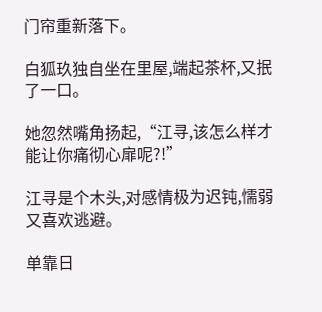门帘重新落下。

白狐玖独自坐在里屋,端起茶杯,又抿了一口。

她忽然嘴角扬起,“江寻,该怎么样才能让你痛彻心扉呢?!”

江寻是个木头,对感情极为迟钝,懦弱又喜欢逃避。

单靠日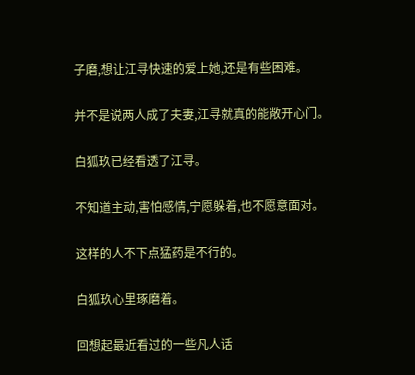子磨,想让江寻快速的爱上她,还是有些困难。

并不是说两人成了夫妻,江寻就真的能敞开心门。

白狐玖已经看透了江寻。

不知道主动,害怕感情,宁愿躲着,也不愿意面对。

这样的人不下点猛药是不行的。

白狐玖心里琢磨着。

回想起最近看过的一些凡人话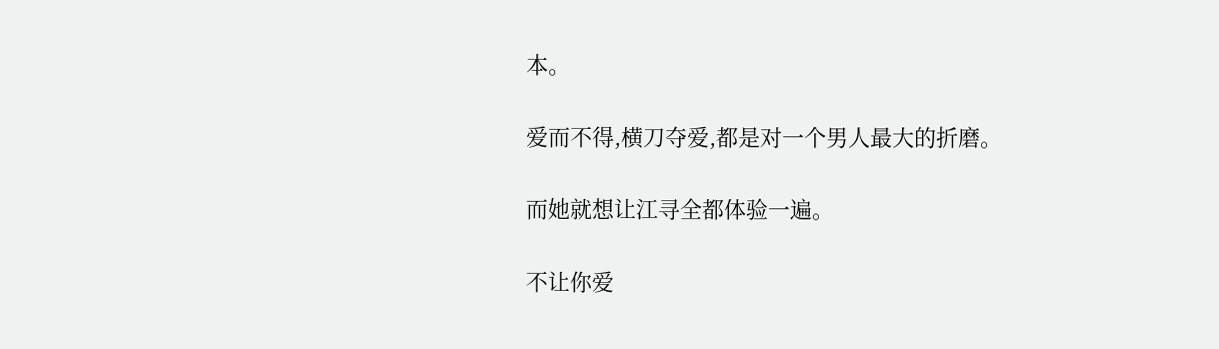本。

爱而不得,横刀夺爱,都是对一个男人最大的折磨。

而她就想让江寻全都体验一遍。

不让你爱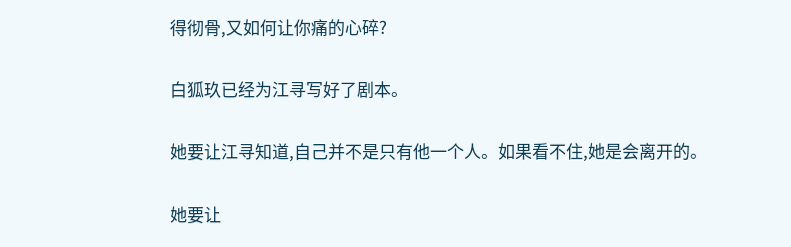得彻骨,又如何让你痛的心碎?

白狐玖已经为江寻写好了剧本。

她要让江寻知道,自己并不是只有他一个人。如果看不住,她是会离开的。

她要让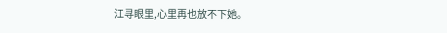江寻眼里,心里再也放不下她。